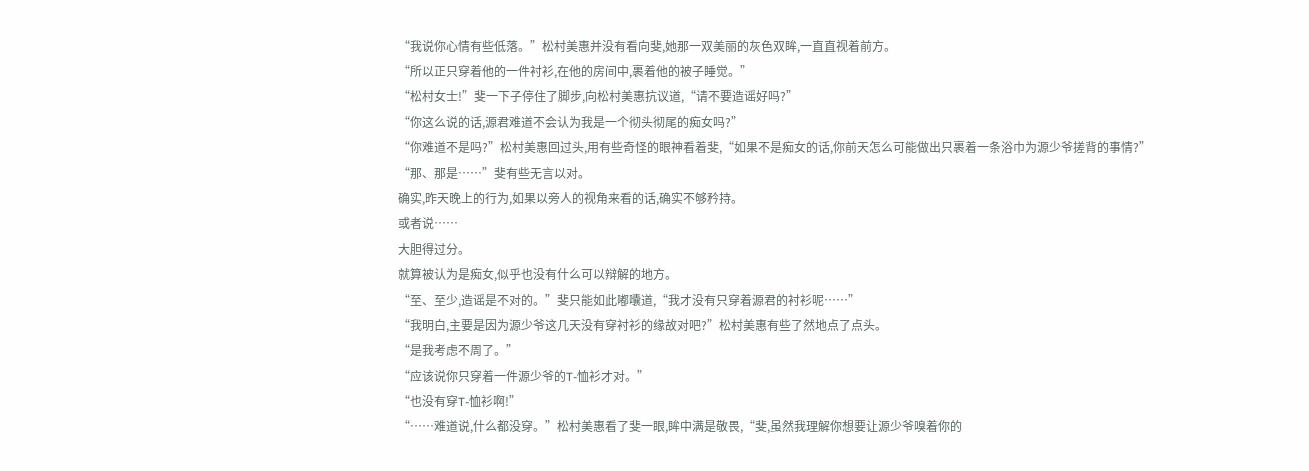“我说你心情有些低落。”松村美惠并没有看向斐,她那一双美丽的灰色双眸,一直直视着前方。
“所以正只穿着他的一件衬衫,在他的房间中,裹着他的被子睡觉。”
“松村女士!”斐一下子停住了脚步,向松村美惠抗议道,“请不要造谣好吗?”
“你这么说的话,源君难道不会认为我是一个彻头彻尾的痴女吗?”
“你难道不是吗?”松村美惠回过头,用有些奇怪的眼神看着斐,“如果不是痴女的话,你前天怎么可能做出只裹着一条浴巾为源少爷搓背的事情?”
“那、那是……”斐有些无言以对。
确实,昨天晚上的行为,如果以旁人的视角来看的话,确实不够矜持。
或者说……
大胆得过分。
就算被认为是痴女,似乎也没有什么可以辩解的地方。
“至、至少,造谣是不对的。”斐只能如此嘟囔道,“我才没有只穿着源君的衬衫呢……”
“我明白,主要是因为源少爷这几天没有穿衬衫的缘故对吧?”松村美惠有些了然地点了点头。
“是我考虑不周了。”
“应该说你只穿着一件源少爷的T-恤衫才对。”
“也没有穿T-恤衫啊!”
“……难道说,什么都没穿。”松村美惠看了斐一眼,眸中满是敬畏,“斐,虽然我理解你想要让源少爷嗅着你的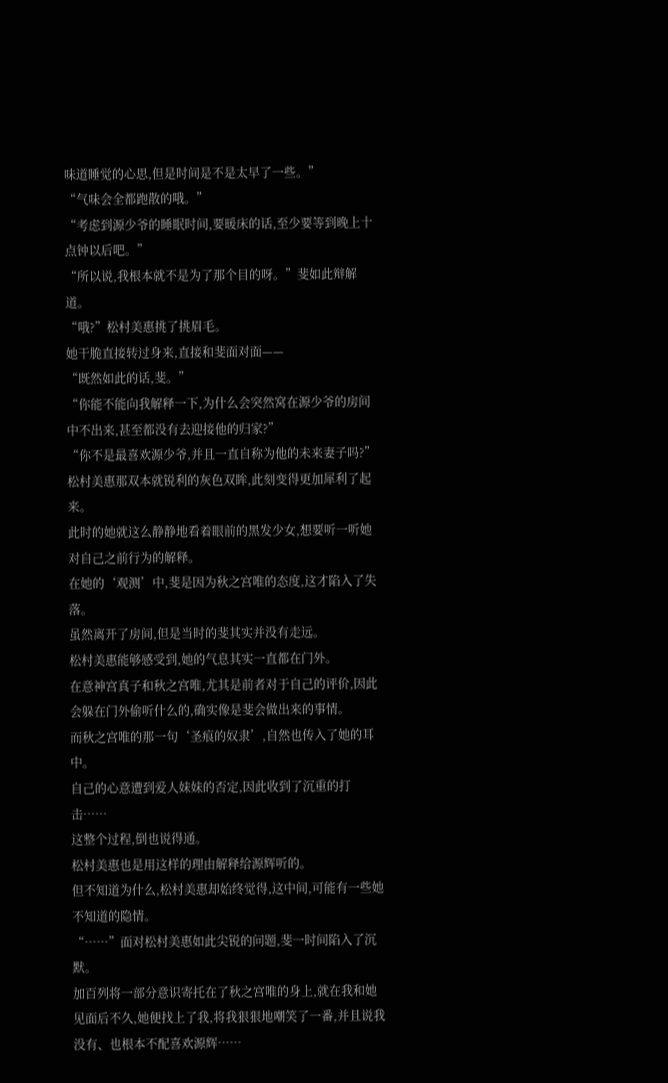味道睡觉的心思,但是时间是不是太早了一些。”
“气味会全都跑散的哦。”
“考虑到源少爷的睡眠时间,要暖床的话,至少要等到晚上十点钟以后吧。”
“所以说,我根本就不是为了那个目的呀。”斐如此辩解道。
“哦?”松村美惠挑了挑眉毛。
她干脆直接转过身来,直接和斐面对面——
“既然如此的话,斐。”
“你能不能向我解释一下,为什么会突然窝在源少爷的房间中不出来,甚至都没有去迎接他的归家?”
“你不是最喜欢源少爷,并且一直自称为他的未来妻子吗?”
松村美惠那双本就锐利的灰色双眸,此刻变得更加犀利了起来。
此时的她就这么静静地看着眼前的黑发少女,想要听一听她对自己之前行为的解释。
在她的‘观测’中,斐是因为秋之宫唯的态度,这才陷入了失落。
虽然离开了房间,但是当时的斐其实并没有走远。
松村美惠能够感受到,她的气息其实一直都在门外。
在意神宫真子和秋之宫唯,尤其是前者对于自己的评价,因此会躲在门外偷听什么的,确实像是斐会做出来的事情。
而秋之宫唯的那一句‘圣痕的奴隶’,自然也传入了她的耳中。
自己的心意遭到爱人妹妹的否定,因此收到了沉重的打击……
这整个过程,倒也说得通。
松村美惠也是用这样的理由解释给源辉听的。
但不知道为什么,松村美惠却始终觉得,这中间,可能有一些她不知道的隐情。
“……”面对松村美惠如此尖锐的问题,斐一时间陷入了沉默。
加百列将一部分意识寄托在了秋之宫唯的身上,就在我和她见面后不久,她便找上了我,将我狠狠地嘲笑了一番,并且说我没有、也根本不配喜欢源辉……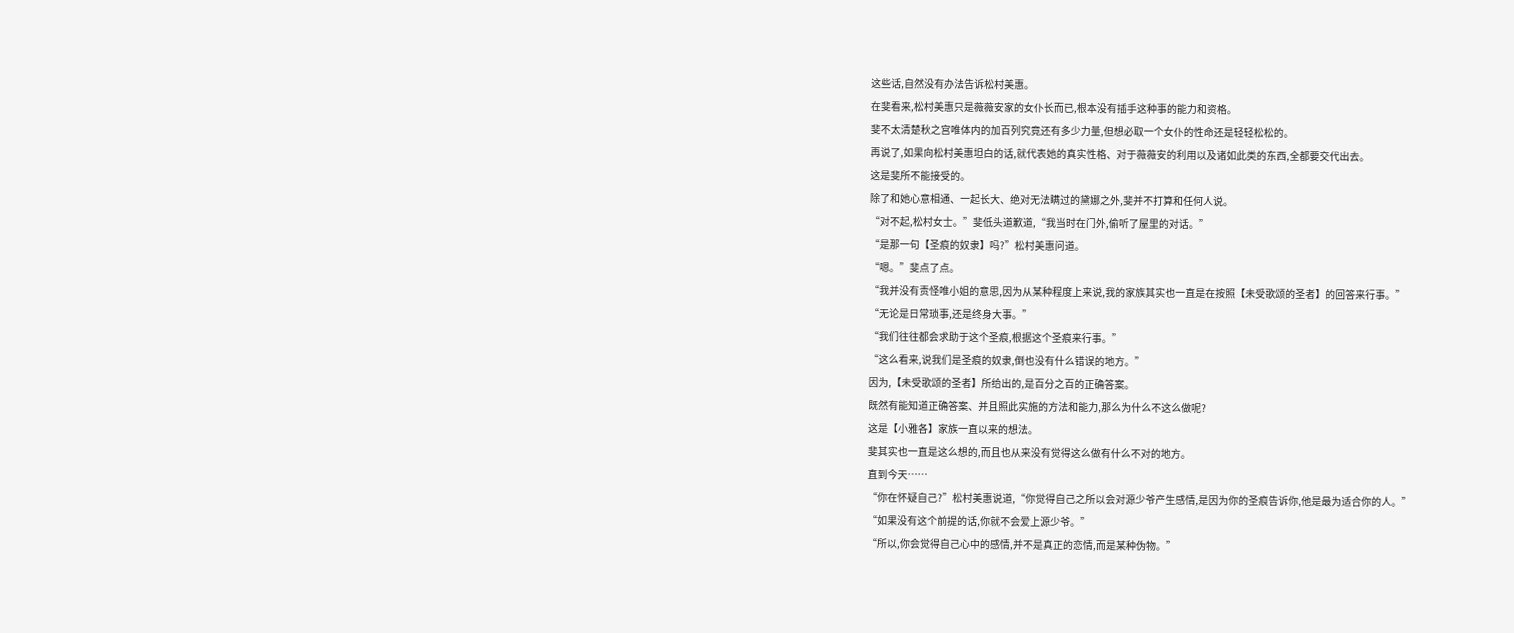这些话,自然没有办法告诉松村美惠。
在斐看来,松村美惠只是薇薇安家的女仆长而已,根本没有插手这种事的能力和资格。
斐不太清楚秋之宫唯体内的加百列究竟还有多少力量,但想必取一个女仆的性命还是轻轻松松的。
再说了,如果向松村美惠坦白的话,就代表她的真实性格、对于薇薇安的利用以及诸如此类的东西,全都要交代出去。
这是斐所不能接受的。
除了和她心意相通、一起长大、绝对无法瞒过的黛娜之外,斐并不打算和任何人说。
“对不起,松村女士。”斐低头道歉道,“我当时在门外,偷听了屋里的对话。”
“是那一句【圣痕的奴隶】吗?”松村美惠问道。
“嗯。”斐点了点。
“我并没有责怪唯小姐的意思,因为从某种程度上来说,我的家族其实也一直是在按照【未受歌颂的圣者】的回答来行事。”
“无论是日常琐事,还是终身大事。”
“我们往往都会求助于这个圣痕,根据这个圣痕来行事。”
“这么看来,说我们是圣痕的奴隶,倒也没有什么错误的地方。”
因为,【未受歌颂的圣者】所给出的,是百分之百的正确答案。
既然有能知道正确答案、并且照此实施的方法和能力,那么为什么不这么做呢?
这是【小雅各】家族一直以来的想法。
斐其实也一直是这么想的,而且也从来没有觉得这么做有什么不对的地方。
直到今天……
“你在怀疑自己?”松村美惠说道,“你觉得自己之所以会对源少爷产生感情,是因为你的圣痕告诉你,他是最为适合你的人。”
“如果没有这个前提的话,你就不会爱上源少爷。”
“所以,你会觉得自己心中的感情,并不是真正的恋情,而是某种伪物。”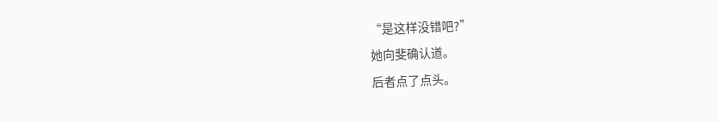“是这样没错吧?”
她向斐确认道。
后者点了点头。